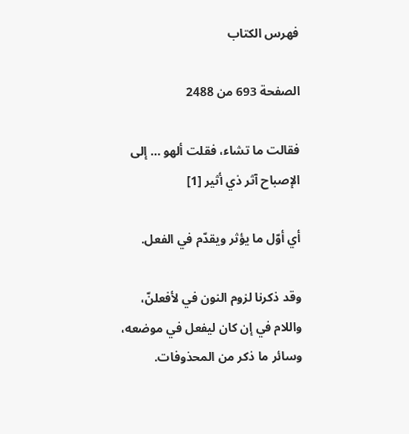فهرس الكتاب

الصفحة 693 من 2488

فقالت ما تشاء، فقلت ألهو … إلى الإصباح آثر ذي أثير [1]

أي أوّل ما يؤثر ويقدّم في الفعل.

وقد ذكرنا لزوم النون في لأفعلنّ، واللام في إن كان ليفعل في موضعه، وسائر ما ذكر من المحذوفات.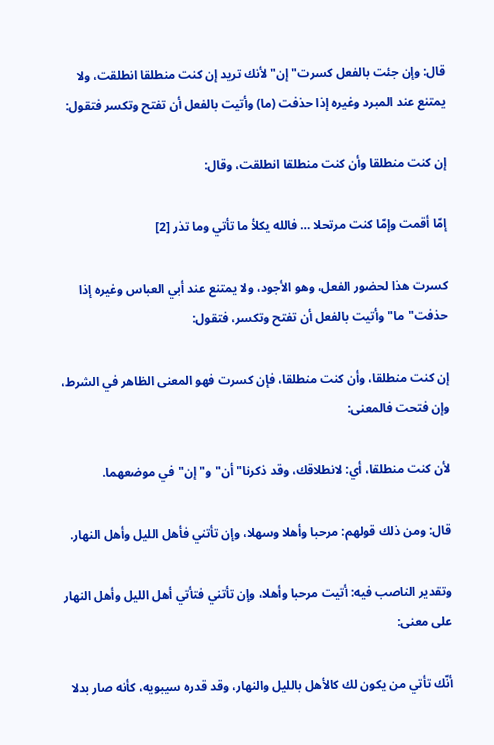قال: وإن جئت بالفعل كسرت"إن"لأنك تريد إن كنت منطلقا انطلقت، ولا يمتنع عند المبرد وغيره إذا حذفت (ما) وأتيت بالفعل أن تفتح وتكسر فتقول:

إن كنت منطلقا وأن كنت منطلقا انطلقت، وقال:

إمّا أقمت وإمّا كنت مرتحلا … فالله يكلأ ما تأتي وما تذر [2]

كسرت هذا لحضور الفعل، وهو الأجود، ولا يمتنع عند أبي العباس وغيره إذا حذفت"ما"وأتيت بالفعل أن تفتح وتكسر، فتقول:

إن كنت منطلقا، وأن كنت منطلقا، فإن كسرت فهو المعنى الظاهر في الشرط، وإن فتحت فالمعنى:

لأن كنت منطلقا، أي: لانطلاقك، وقد ذكرنا"أن"و"إن"في موضعهما.

قال: ومن ذلك قولهم: مرحبا وأهلا وسهلا، وإن تأتني فأهل الليل وأهل النهار.

وتقدير الناصب فيه: أتيت مرحبا وأهلا، وإن تأتني فتأتي أهل الليل وأهل النهار على معنى:

أنّك تأتي من يكون لك كالأهل بالليل والنهار، وقد قدره سيبويه، كأنه صار بدلا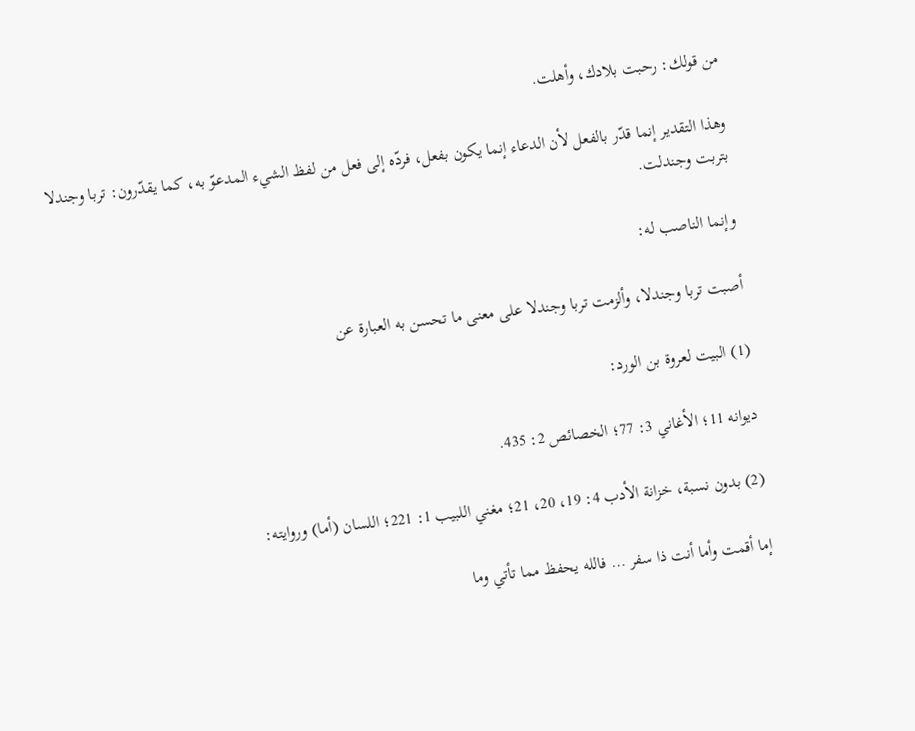من قولك: رحبت بلادك، وأهلت.

وهذا التقدير إنما قدّر بالفعل لأن الدعاء إنما يكون بفعل، فردّه إلى فعل من لفظ الشيء المدعوّ به، كما يقدّرون: تربا وجندلا بتربت وجندلت.

وإنما الناصب له:

أصبت تربا وجندلا، وألزمت تربا وجندلا على معنى ما تحسن به العبارة عن

(1) البيت لعروة بن الورد:

ديوانه 11؛ الأغاني 3: 77؛ الخصائص 2: 435.

(2) بدون نسبة، خزانة الأدب 4: 19، 20، 21؛ مغني اللبيب 1: 221؛ اللسان (أما) وروايته:

إما أقمت وأما أنت ذا سفر … فالله يحفظ مما تأتي وما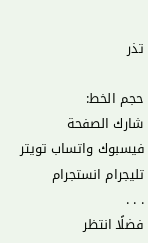تذر

حجم الخط:
شارك الصفحة
فيسبوك واتساب تويتر تليجرام انستجرام
. . .
فضلًا انتظر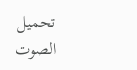تحميل الصوت